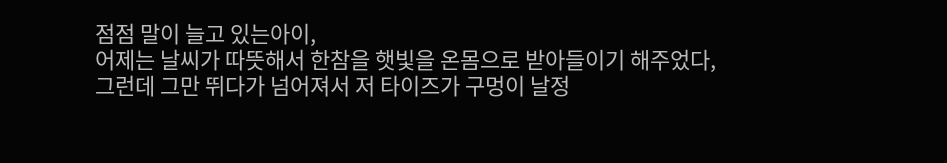점점 말이 늘고 있는아이,
어제는 날씨가 따뜻해서 한참을 햇빛을 온몸으로 받아들이기 해주었다,
그런데 그만 뛰다가 넘어져서 저 타이즈가 구멍이 날정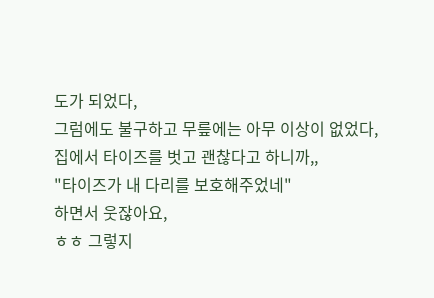도가 되었다,
그럼에도 불구하고 무릎에는 아무 이상이 없었다,
집에서 타이즈를 벗고 괜찮다고 하니까,,
"타이즈가 내 다리를 보호해주었네"
하면서 웃잖아요,
ㅎㅎ 그렇지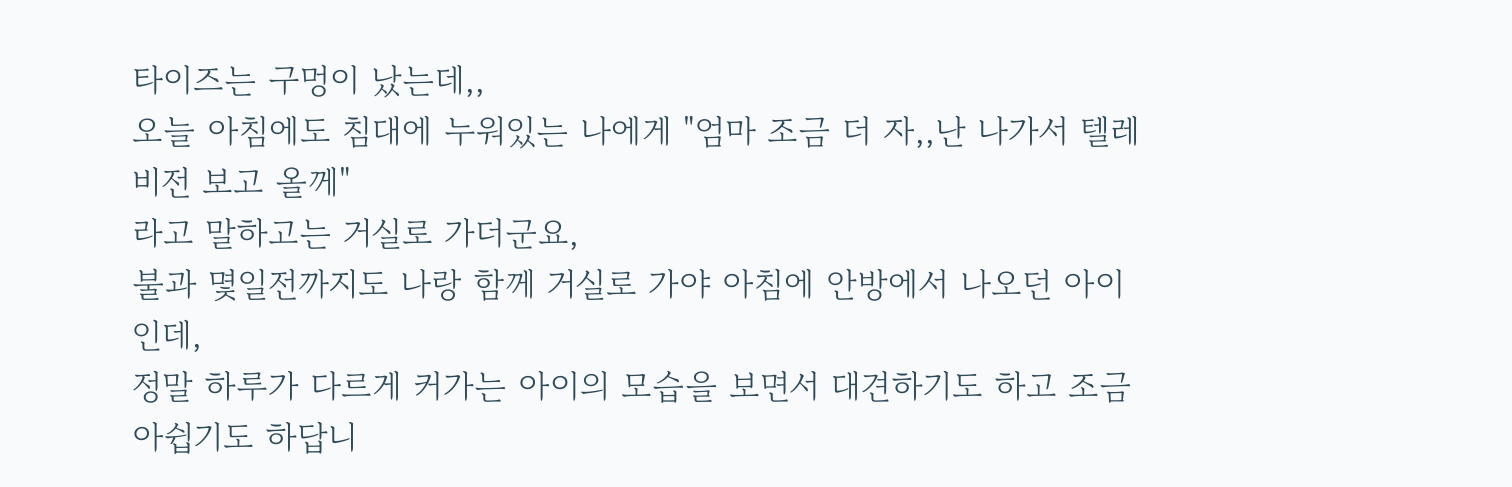타이즈는 구멍이 났는데,,
오늘 아침에도 침대에 누워있는 나에게 "엄마 조금 더 자,,난 나가서 텔레비전 보고 올께"
라고 말하고는 거실로 가더군요,
불과 몇일전까지도 나랑 함께 거실로 가야 아침에 안방에서 나오던 아이인데,
정말 하루가 다르게 커가는 아이의 모습을 보면서 대견하기도 하고 조금 아쉽기도 하답니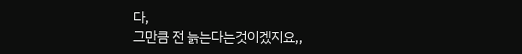다,
그만큼 전 늙는다는것이겠지요,,